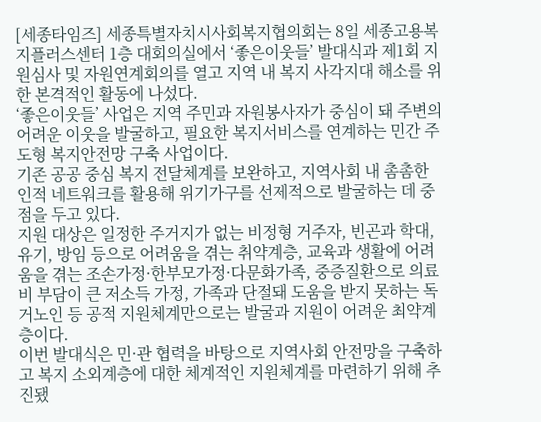[세종타임즈] 세종특별자치시사회복지협의회는 8일 세종고용복지플러스센터 1층 대회의실에서 ‘좋은이웃들’ 발대식과 제1회 지원심사 및 자원연계회의를 열고 지역 내 복지 사각지대 해소를 위한 본격적인 활동에 나섰다.
‘좋은이웃들’ 사업은 지역 주민과 자원봉사자가 중심이 돼 주변의 어려운 이웃을 발굴하고, 필요한 복지서비스를 연계하는 민간 주도형 복지안전망 구축 사업이다.
기존 공공 중심 복지 전달체계를 보완하고, 지역사회 내 촘촘한 인적 네트워크를 활용해 위기가구를 선제적으로 발굴하는 데 중점을 두고 있다.
지원 대상은 일정한 주거지가 없는 비정형 거주자, 빈곤과 학대, 유기, 방임 등으로 어려움을 겪는 취약계층, 교육과 생활에 어려움을 겪는 조손가정·한부모가정·다문화가족, 중증질환으로 의료비 부담이 큰 저소득 가정, 가족과 단절돼 도움을 받지 못하는 독거노인 등 공적 지원체계만으로는 발굴과 지원이 어려운 최약계층이다.
이번 발대식은 민·관 협력을 바탕으로 지역사회 안전망을 구축하고 복지 소외계층에 대한 체계적인 지원체계를 마련하기 위해 추진됐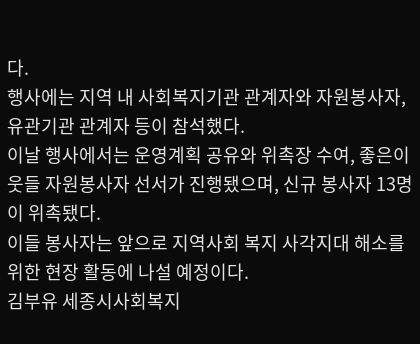다.
행사에는 지역 내 사회복지기관 관계자와 자원봉사자, 유관기관 관계자 등이 참석했다.
이날 행사에서는 운영계획 공유와 위촉장 수여, 좋은이웃들 자원봉사자 선서가 진행됐으며, 신규 봉사자 13명이 위촉됐다.
이들 봉사자는 앞으로 지역사회 복지 사각지대 해소를 위한 현장 활동에 나설 예정이다.
김부유 세종시사회복지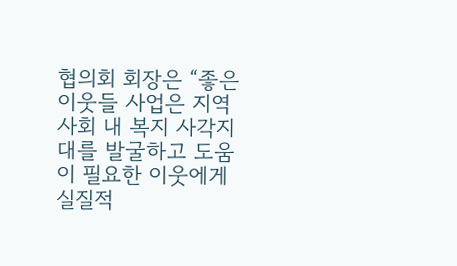협의회 회장은 “좋은이웃들 사업은 지역사회 내 복지 사각지대를 발굴하고 도움이 필요한 이웃에게 실질적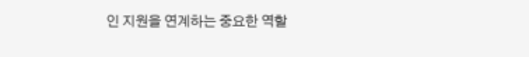인 지원을 연계하는 중요한 역할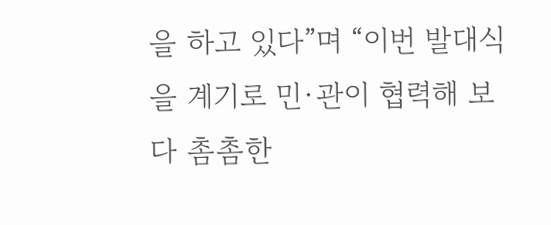을 하고 있다”며 “이번 발대식을 계기로 민·관이 협력해 보다 촘촘한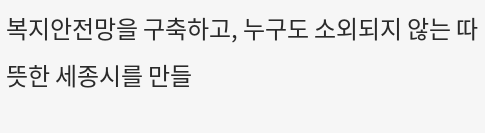복지안전망을 구축하고, 누구도 소외되지 않는 따뜻한 세종시를 만들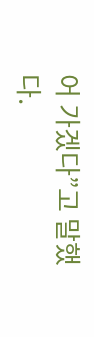어 가겠다”고 말했다.